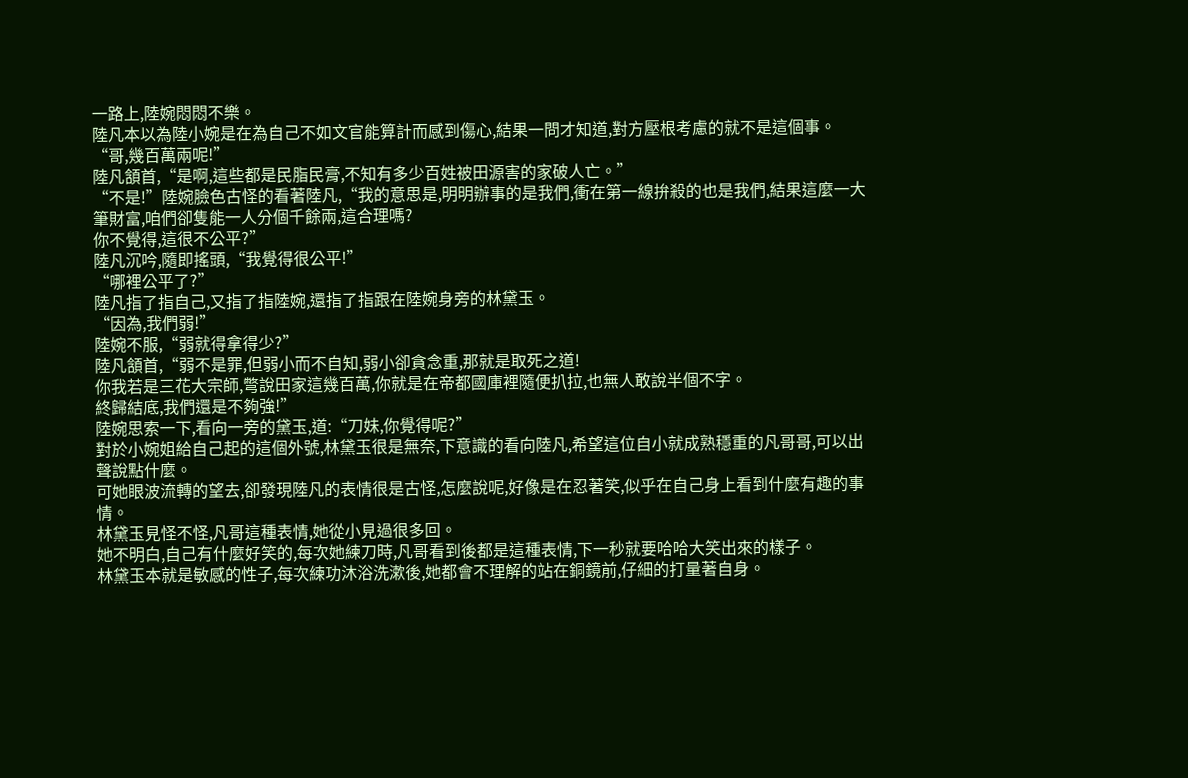一路上,陸婉悶悶不樂。
陸凡本以為陸小婉是在為自己不如文官能算計而感到傷心,結果一問才知道,對方壓根考慮的就不是這個事。
“哥,幾百萬兩呢!”
陸凡頷首,“是啊,這些都是民脂民膏,不知有多少百姓被田源害的家破人亡。”
“不是!”陸婉臉色古怪的看著陸凡,“我的意思是,明明辦事的是我們,衝在第一線拚殺的也是我們,結果這麼一大筆財富,咱們卻隻能一人分個千餘兩,這合理嗎?
你不覺得,這很不公平?”
陸凡沉吟,隨即搖頭,“我覺得很公平!”
“哪裡公平了?”
陸凡指了指自己,又指了指陸婉,還指了指跟在陸婉身旁的林黛玉。
“因為,我們弱!”
陸婉不服,“弱就得拿得少?”
陸凡頷首,“弱不是罪,但弱小而不自知,弱小卻貪念重,那就是取死之道!
你我若是三花大宗師,彆說田家這幾百萬,你就是在帝都國庫裡隨便扒拉,也無人敢說半個不字。
終歸結底,我們還是不夠強!”
陸婉思索一下,看向一旁的黛玉,道:“刀妹,你覺得呢?”
對於小婉姐給自己起的這個外號,林黛玉很是無奈,下意識的看向陸凡,希望這位自小就成熟穩重的凡哥哥,可以出聲說點什麼。
可她眼波流轉的望去,卻發現陸凡的表情很是古怪,怎麼說呢,好像是在忍著笑,似乎在自己身上看到什麼有趣的事情。
林黛玉見怪不怪,凡哥這種表情,她從小見過很多回。
她不明白,自己有什麼好笑的,每次她練刀時,凡哥看到後都是這種表情,下一秒就要哈哈大笑出來的樣子。
林黛玉本就是敏感的性子,每次練功沐浴洗漱後,她都會不理解的站在銅鏡前,仔細的打量著自身。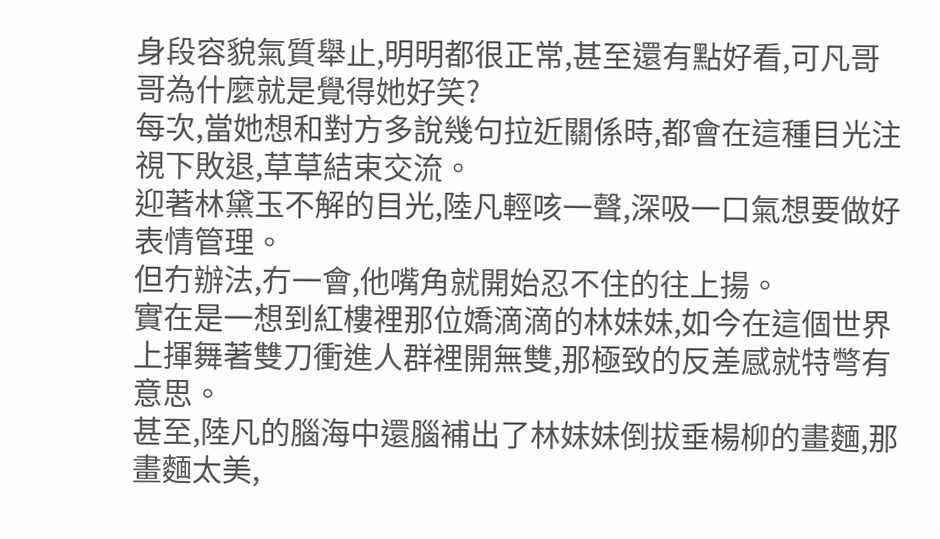身段容貌氣質舉止,明明都很正常,甚至還有點好看,可凡哥哥為什麼就是覺得她好笑?
每次,當她想和對方多說幾句拉近關係時,都會在這種目光注視下敗退,草草結束交流。
迎著林黛玉不解的目光,陸凡輕咳一聲,深吸一口氣想要做好表情管理。
但冇辦法,冇一會,他嘴角就開始忍不住的往上揚。
實在是一想到紅樓裡那位嬌滴滴的林妹妹,如今在這個世界上揮舞著雙刀衝進人群裡開無雙,那極致的反差感就特彆有意思。
甚至,陸凡的腦海中還腦補出了林妹妹倒拔垂楊柳的畫麵,那畫麵太美,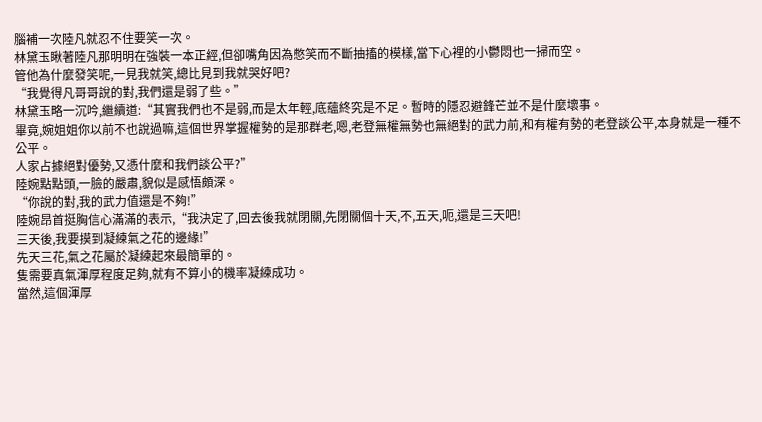腦補一次陸凡就忍不住要笑一次。
林黛玉瞅著陸凡那明明在強裝一本正經,但卻嘴角因為憋笑而不斷抽搐的模樣,當下心裡的小鬱悶也一掃而空。
管他為什麼發笑呢,一見我就笑,總比見到我就哭好吧?
“我覺得凡哥哥說的對,我們還是弱了些。”
林黛玉略一沉吟,繼續道:“其實我們也不是弱,而是太年輕,底蘊終究是不足。暫時的隱忍避鋒芒並不是什麼壞事。
畢竟,婉姐姐你以前不也說過嘛,這個世界掌握權勢的是那群老,嗯,老登無權無勢也無絕對的武力前,和有權有勢的老登談公平,本身就是一種不公平。
人家占據絕對優勢,又憑什麼和我們談公平?”
陸婉點點頭,一臉的嚴肅,貌似是感悟頗深。
“你說的對,我的武力值還是不夠!”
陸婉昂首挺胸信心滿滿的表示,“我決定了,回去後我就閉關,先閉關個十天,不,五天,呃,還是三天吧!
三天後,我要摸到凝練氣之花的邊緣!”
先天三花,氣之花屬於凝練起來最簡單的。
隻需要真氣渾厚程度足夠,就有不算小的機率凝練成功。
當然,這個渾厚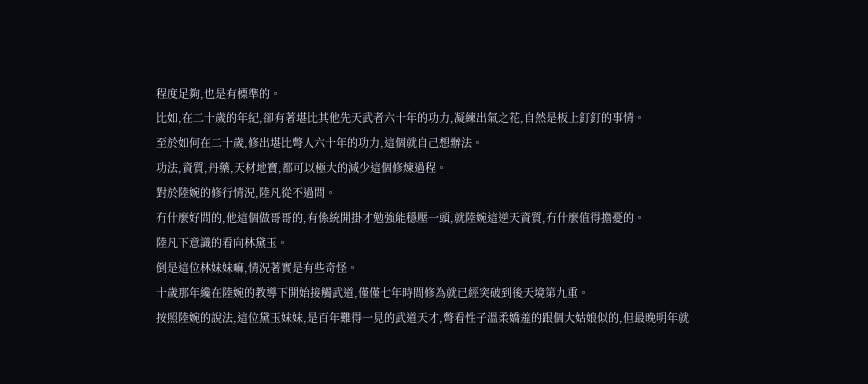程度足夠,也是有標準的。
比如,在二十歲的年紀,卻有著堪比其他先天武者六十年的功力,凝練出氣之花,自然是板上釘釘的事情。
至於如何在二十歲,修出堪比彆人六十年的功力,這個就自己想辦法。
功法,資質,丹藥,天材地寶,都可以極大的減少這個修煉過程。
對於陸婉的修行情況,陸凡從不過問。
冇什麼好問的,他這個做哥哥的,有係統開掛才勉強能穩壓一頭,就陸婉這逆天資質,冇什麼值得擔憂的。
陸凡下意識的看向林黛玉。
倒是這位林妹妹嘛,情況著實是有些奇怪。
十歲那年纔在陸婉的教導下開始接觸武道,僅僅七年時間修為就已經突破到後天境第九重。
按照陸婉的說法,這位黛玉妹妹,是百年難得一見的武道天才,彆看性子溫柔嬌羞的跟個大姑娘似的,但最晚明年就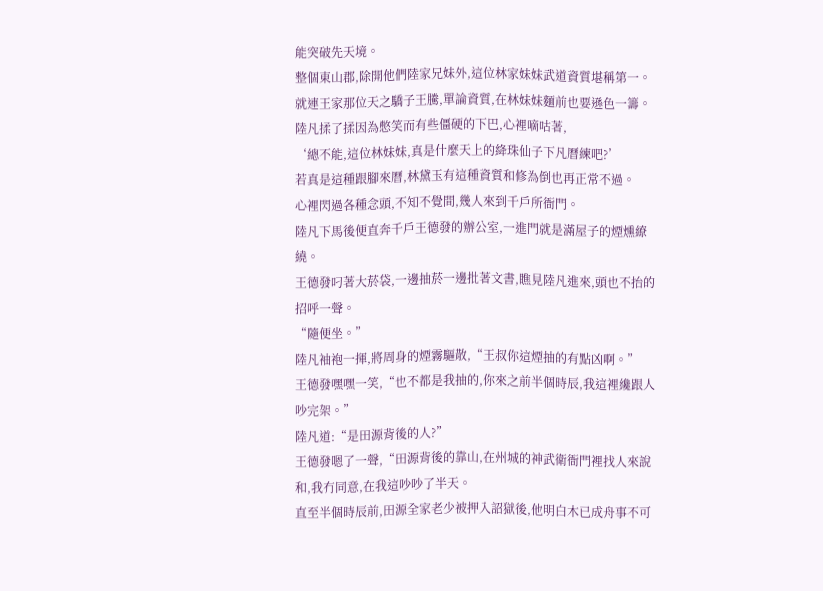能突破先天境。
整個東山郡,除開他們陸家兄妹外,這位林家妹妹武道資質堪稱第一。
就連王家那位天之驕子王騰,單論資質,在林妹妹麵前也要遜色一籌。
陸凡揉了揉因為憋笑而有些僵硬的下巴,心裡嘀咕著,
‘總不能,這位林妹妹,真是什麼天上的絳珠仙子下凡曆練吧?’
若真是這種跟腳來曆,林黛玉有這種資質和修為倒也再正常不過。
心裡閃過各種念頭,不知不覺間,幾人來到千戶所衙門。
陸凡下馬後便直奔千戶王德發的辦公室,一進門就是滿屋子的煙燻繚繞。
王德發叼著大菸袋,一邊抽菸一邊批著文書,瞧見陸凡進來,頭也不抬的招呼一聲。
“隨便坐。”
陸凡袖袍一揮,將周身的煙霧驅散,“王叔你這煙抽的有點凶啊。”
王德發嘿嘿一笑,“也不都是我抽的,你來之前半個時辰,我這裡纔跟人吵完架。”
陸凡道:“是田源背後的人?”
王德發嗯了一聲,“田源背後的靠山,在州城的神武衛衙門裡找人來說和,我冇同意,在我這吵吵了半天。
直至半個時辰前,田源全家老少被押入詔獄後,他明白木已成舟事不可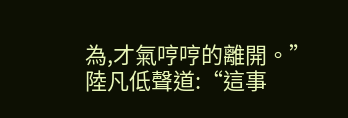為,才氣哼哼的離開。”
陸凡低聲道:“這事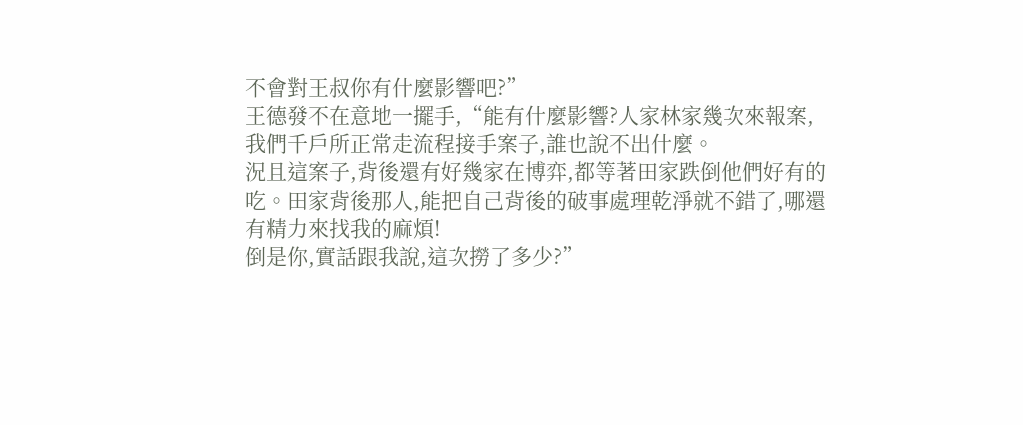不會對王叔你有什麼影響吧?”
王德發不在意地一擺手,“能有什麼影響?人家林家幾次來報案,我們千戶所正常走流程接手案子,誰也說不出什麼。
況且這案子,背後還有好幾家在博弈,都等著田家跌倒他們好有的吃。田家背後那人,能把自己背後的破事處理乾淨就不錯了,哪還有精力來找我的麻煩!
倒是你,實話跟我說,這次撈了多少?”